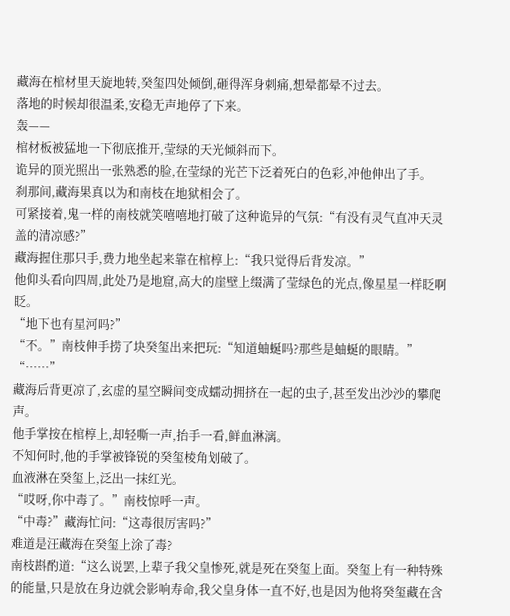藏海在棺材里天旋地转,癸玺四处倾倒,砸得浑身刺痛,想晕都晕不过去。
落地的时候却很温柔,安稳无声地停了下来。
轰——
棺材板被猛地一下彻底推开,莹绿的天光倾斜而下。
诡异的顶光照出一张熟悉的脸,在莹绿的光芒下泛着死白的色彩,冲他伸出了手。
刹那间,藏海果真以为和南枝在地狱相会了。
可紧接着,鬼一样的南枝就笑嘻嘻地打破了这种诡异的气氛:“有没有灵气直冲天灵盖的清凉感?”
藏海握住那只手,费力地坐起来靠在棺椁上:“我只觉得后背发凉。”
他仰头看向四周,此处乃是地窟,高大的崖壁上缀满了莹绿色的光点,像星星一样眨啊眨。
“地下也有星河吗?”
“不。”南枝伸手捞了块癸玺出来把玩:“知道蚰蜒吗?那些是蚰蜒的眼睛。”
“……”
藏海后背更凉了,玄虚的星空瞬间变成蠕动拥挤在一起的虫子,甚至发出沙沙的攀爬声。
他手掌按在棺椁上,却轻嘶一声,抬手一看,鲜血淋漓。
不知何时,他的手掌被锋锐的癸玺棱角划破了。
血液淋在癸玺上,泛出一抹红光。
“哎呀,你中毒了。”南枝惊呼一声。
“中毒?”藏海忙问:“这毒很厉害吗?”
难道是汪藏海在癸玺上涂了毒?
南枝斟酌道:“这么说罢,上辈子我父皇惨死,就是死在癸玺上面。癸玺上有一种特殊的能量,只是放在身边就会影响寿命,我父皇身体一直不好,也是因为他将癸玺藏在含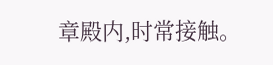章殿内,时常接触。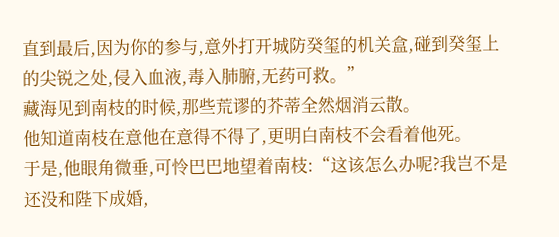直到最后,因为你的参与,意外打开城防癸玺的机关盒,碰到癸玺上的尖锐之处,侵入血液,毒入肺腑,无药可救。”
藏海见到南枝的时候,那些荒谬的芥蒂全然烟消云散。
他知道南枝在意他在意得不得了,更明白南枝不会看着他死。
于是,他眼角微垂,可怜巴巴地望着南枝:“这该怎么办呢?我岂不是还没和陛下成婚,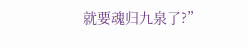就要魂归九泉了?”